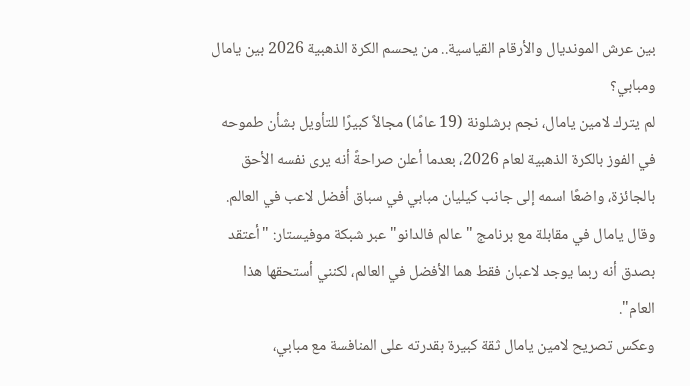بين عرش المونديال والأرقام القياسية.. من يحسم الكرة الذهبية 2026 بين يامال ومبابي؟
لم يترك لامين يامال، نجم برشلونة (19 عامًا) مجالاً كبيرًا للتأويل بشأن طموحه في الفوز بالكرة الذهبية لعام 2026، بعدما أعلن صراحةً أنه يرى نفسه الأحق بالجائزة، واضعًا اسمه إلى جانب كيليان مبابي في سباق أفضل لاعب في العالم.
وقال يامال في مقابلة مع برنامج "عالم فالدانو" عبر شبكة موفيستار: "أعتقد بصدق أنه ربما يوجد لاعبان فقط هما الأفضل في العالم، لكنني أستحقها هذا العام".
وعكس تصريح لامين يامال ثقة كبيرة بقدرته على المنافسة مع مبابي،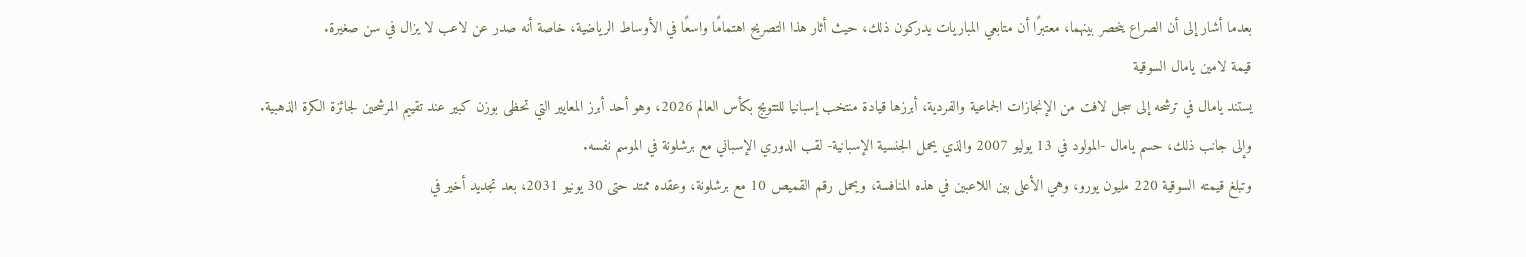بعدما أشار إلى أن الصراع ينحصر بينهما، معتبرًا أن متابعي المباريات يدركون ذلك، حيث أثار هذا التصريح اهتمامًا واسعًا في الأوساط الرياضية، خاصة أنه صدر عن لاعب لا يزال في سن صغيرة.
قيمة لامين يامال السوقية
يستند يامال في ترشحه إلى سجل لافت من الإنجازات الجماعية والفردية، أبرزها قيادة منتخب إسبانيا للتتويج بكأس العالم 2026، وهو أحد أبرز المعايير التي تحظى بوزن كبير عند تقييم المرشحين لجائزة الكرة الذهبية.
وإلى جانب ذلك، حسم يامال -المولود في 13 يوليو 2007 والذي يحمل الجنسية الإسبانية- لقب الدوري الإسباني مع برشلونة في الموسم نفسه.
وتبلغ قيمته السوقية 220 مليون يورو، وهي الأعلى بين اللاعبين في هذه المنافسة، ويحمل رقم القميص 10 مع برشلونة، وعقده ممتد حتى 30 يونيو 2031، بعد تجديد أخير في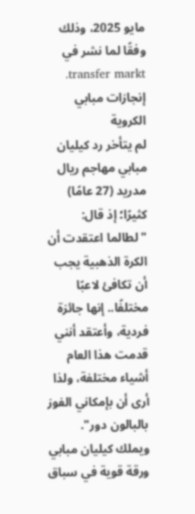مايو 2025، وذلك وفقًا لما نشر في transfer markt.
إنجازات مبابي الكروية
لم يتأخر رد كيليان مبابي مهاجم ريال مدريد (27 عامًا) كثيرًا؛ إذ قال: "لطالما اعتقدت أن الكرة الذهبية يجب أن تكافئ لاعبًا مختلفًا.. إنها جائزة فردية، وأعتقد أنني قدمت هذا العام أشياء مختلفة، ولذا أرى أن بإمكاني الفوز بالبالون دور".
ويملك كيليان مبابي ورقة قوية في سباق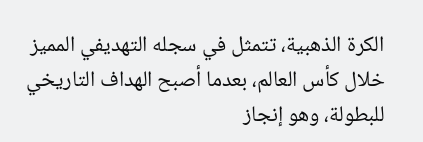الكرة الذهبية، تتمثل في سجله التهديفي المميز خلال كأس العالم، بعدما أصبح الهداف التاريخي للبطولة، وهو إنجاز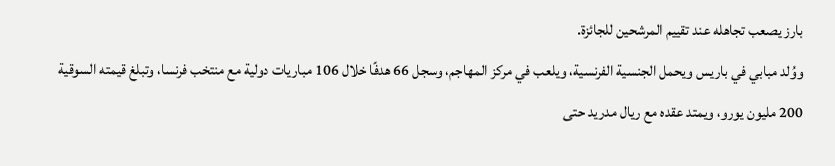بارز يصعب تجاهله عند تقييم المرشحين للجائزة.
ووُلد مبابي في باريس ويحمل الجنسية الفرنسية، ويلعب في مركز المهاجم، وسجل 66 هدفًا خلال 106 مباريات دولية مع منتخب فرنسا، وتبلغ قيمته السوقية 200 مليون يورو، ويمتد عقده مع ريال مدريد حتى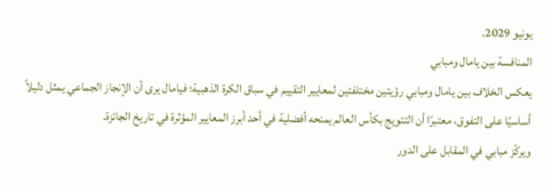يونيو 2029.
المنافسة بين يامال ومبابي
يعكس الخلاف بين يامال ومبابي رؤيتين مختلفتين لمعايير التقييم في سباق الكرة الذهبية؛ فيامال يرى أن الإنجاز الجماعي يمثل دليلاً أساسيًا على التفوق، معتبرًا أن التتويج بكأس العالم يمنحه أفضلية في أحد أبرز المعايير المؤثرة في تاريخ الجائزة.
ويركّز مبابي في المقابل على الدور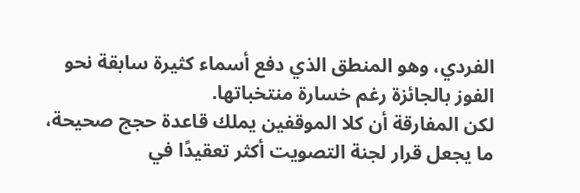الفردي، وهو المنطق الذي دفع أسماء كثيرة سابقة نحو الفوز بالجائزة رغم خسارة منتخباتها.
لكن المفارقة أن كلا الموقفين يملك قاعدة حجج صحيحة، ما يجعل قرار لجنة التصويت أكثر تعقيدًا في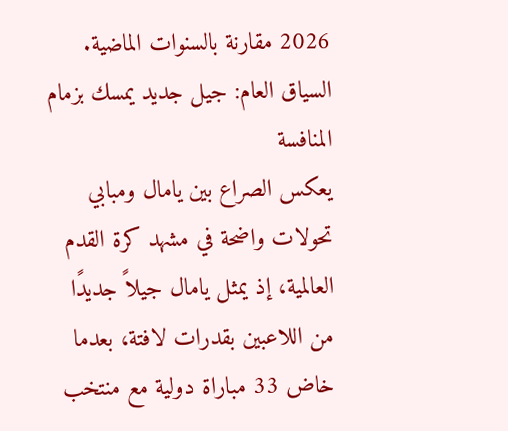2026 مقارنة بالسنوات الماضية.
السياق العام: جيل جديد يمسك بزمام المنافسة
يعكس الصراع بين يامال ومبابي تحولات واضحة في مشهد كرة القدم العالمية، إذ يمثل يامال جيلاً جديدًا من اللاعبين بقدرات لافتة، بعدما خاض 33 مباراة دولية مع منتخب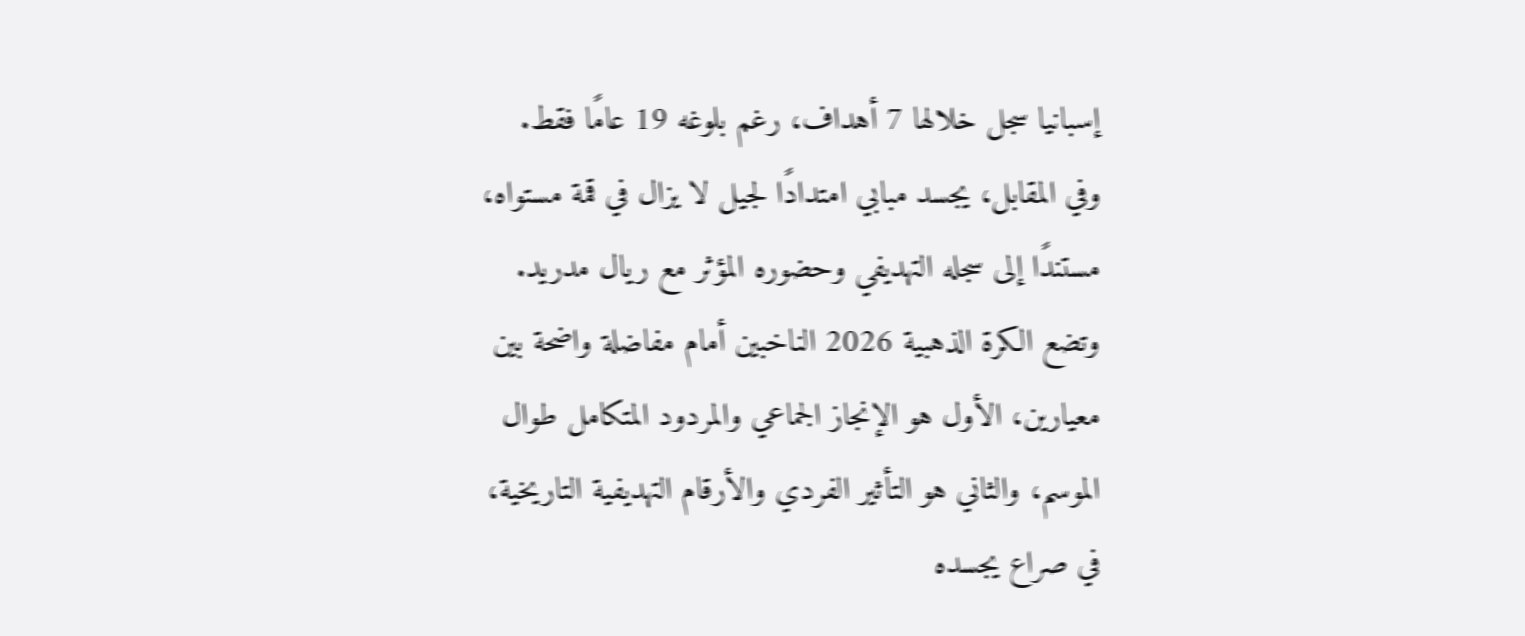إسبانيا سجل خلالها 7 أهداف، رغم بلوغه 19 عامًا فقط.
وفي المقابل، يجسد مبابي امتدادًا لجيل لا يزال في قمة مستواه، مستندًا إلى سجله التهديفي وحضوره المؤثر مع ريال مدريد.
وتضع الكرة الذهبية 2026 الناخبين أمام مفاضلة واضحة بين معيارين، الأول هو الإنجاز الجماعي والمردود المتكامل طوال الموسم، والثاني هو التأثير الفردي والأرقام التهديفية التاريخية، في صراع يجسده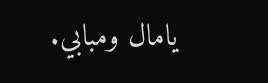يامال ومبابي.